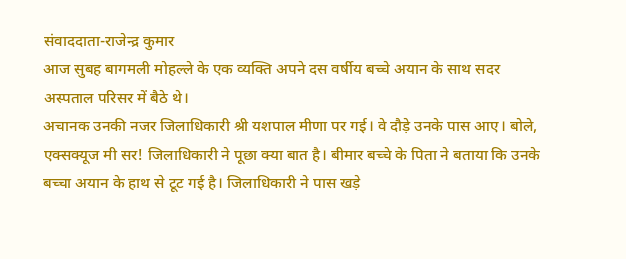संवाददाता-राजेन्द्र कुमार
आज सुबह बागमली मोहल्ले के एक व्यक्ति अपने दस वर्षीय बच्चे अयान के साथ सदर अस्पताल परिसर में बैठे थे।
अचानक उनकी नजर जिलाधिकारी श्री यशपाल मीणा पर गई। वे दौड़े उनके पास आए। बोले, एक्सक्यूज मी सर! जिलाधिकारी ने पूछा क्या बात है। बीमार बच्चे के पिता ने बताया कि उनके बच्चा अयान के हाथ से टूट गई है। जिलाधिकारी ने पास खड़े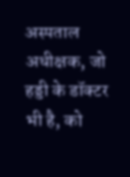अस्पताल अधीक्षक, जो हड्डी के डॉक्टर भी है, को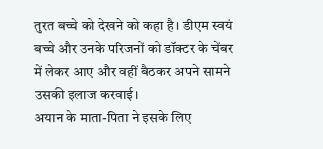तुरत बच्चे को देखने को कहा है। डीएम स्वयं बच्चे और उनके परिजनों को डॉक्टर के चेंबर में लेकर आए और वहीं बैठकर अपने सामने उसकी इलाज करवाई।
अयान के माता-पिता ने इसके लिए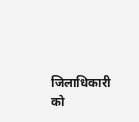जिलाधिकारी को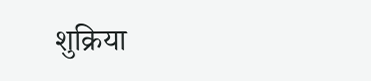शुक्रिया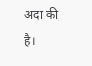अदा की है।